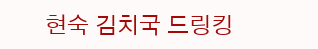현숙 김치국 드링킹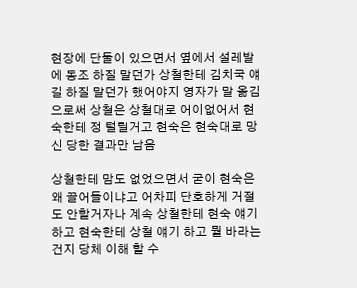현장에 단둘이 있으면서 옆에서 설레발에 동조 하질 말던가 상철한테 김치국 얘길 하질 말던가 했어야지 영자가 말 옮김으로써 상철은 상철대로 어이없어서 현숙한테 정 털릴거고 현숙은 현숙대로 망신 당한 결과만 남음

상철한테 맘도 없었으면서 굳이 현숙은 왜 끌어들이냐고 어차피 단호하게 거절도 안할거자나 계속 상철한테 현숙 얘기하고 현숙한테 상철 얘기 하고 뭘 바라는건지 당체 이해 할 수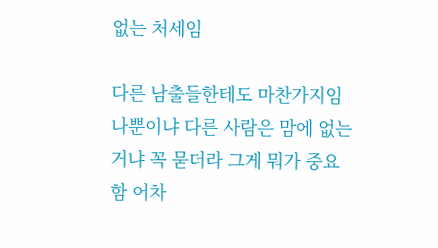없는 처세임

다른 남출들한테도 마찬가지임 나뿐이냐 다른 사람은 맘에 없는거냐 꼭 묻더라 그게 뭐가 중요함 어차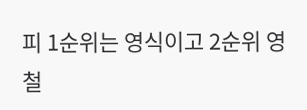피 1순위는 영식이고 2순위 영철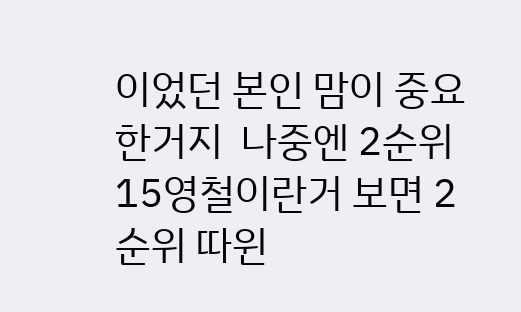이었던 본인 맘이 중요한거지  나중엔 2순위 15영철이란거 보면 2순위 따윈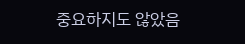중요하지도 않았음